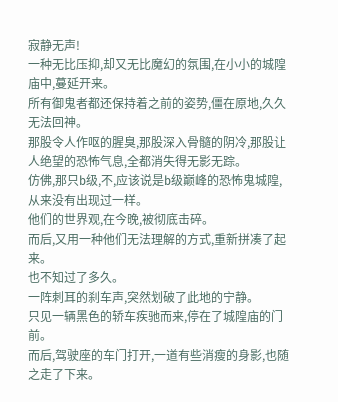寂静无声!
一种无比压抑,却又无比魔幻的氛围,在小小的城隍庙中,蔓延开来。
所有御鬼者都还保持着之前的姿势,僵在原地,久久无法回神。
那股令人作呕的腥臭,那股深入骨髓的阴冷,那股让人绝望的恐怖气息,全都消失得无影无踪。
仿佛,那只b级,不,应该说是b级巅峰的恐怖鬼城隍,从来没有出现过一样。
他们的世界观,在今晚,被彻底击碎。
而后,又用一种他们无法理解的方式,重新拼凑了起来。
也不知过了多久。
一阵刺耳的刹车声,突然划破了此地的宁静。
只见一辆黑色的轿车疾驰而来,停在了城隍庙的门前。
而后,驾驶座的车门打开,一道有些消瘦的身影,也随之走了下来。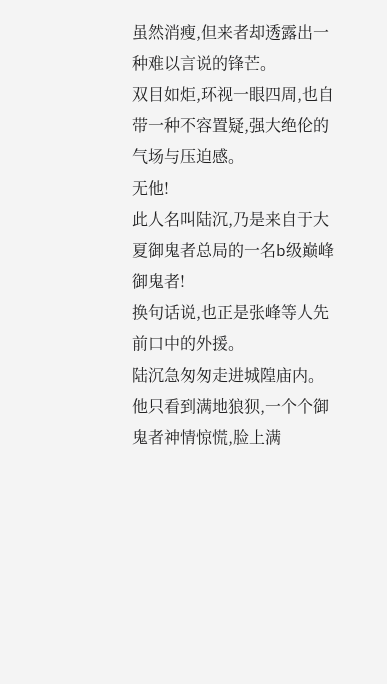虽然消瘦,但来者却透露出一种难以言说的锋芒。
双目如炬,环视一眼四周,也自带一种不容置疑,强大绝伦的气场与压迫感。
无他!
此人名叫陆沉,乃是来自于大夏御鬼者总局的一名b级巅峰御鬼者!
换句话说,也正是张峰等人先前口中的外援。
陆沉急匆匆走进城隍庙内。
他只看到满地狼狈,一个个御鬼者神情惊慌,脸上满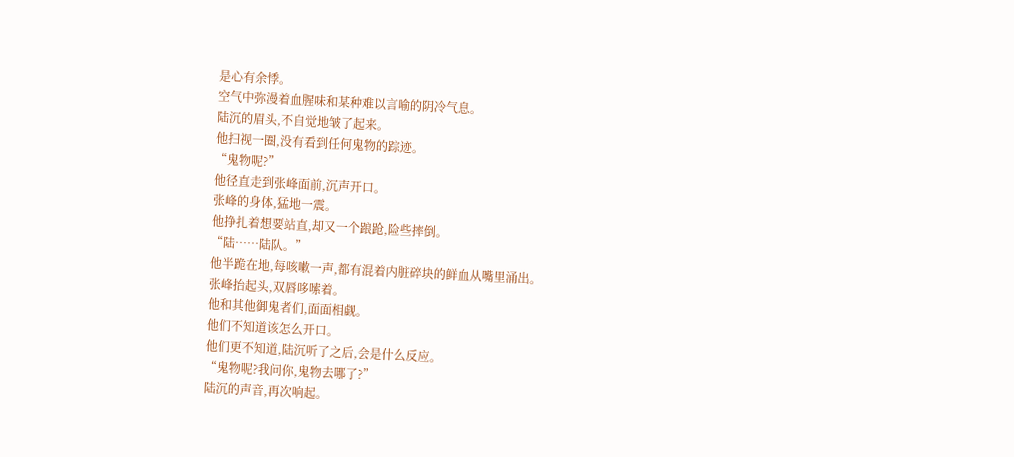是心有余悸。
空气中弥漫着血腥味和某种难以言喻的阴冷气息。
陆沉的眉头,不自觉地皱了起来。
他扫视一圈,没有看到任何鬼物的踪迹。
“鬼物呢?”
他径直走到张峰面前,沉声开口。
张峰的身体,猛地一震。
他挣扎着想要站直,却又一个踉跄,险些摔倒。
“陆……陆队。”
他半跪在地,每咳嗽一声,都有混着内脏碎块的鲜血从嘴里涌出。
张峰抬起头,双唇哆嗦着。
他和其他御鬼者们,面面相觑。
他们不知道该怎么开口。
他们更不知道,陆沉听了之后,会是什么反应。
“鬼物呢?我问你,鬼物去哪了?”
陆沉的声音,再次响起。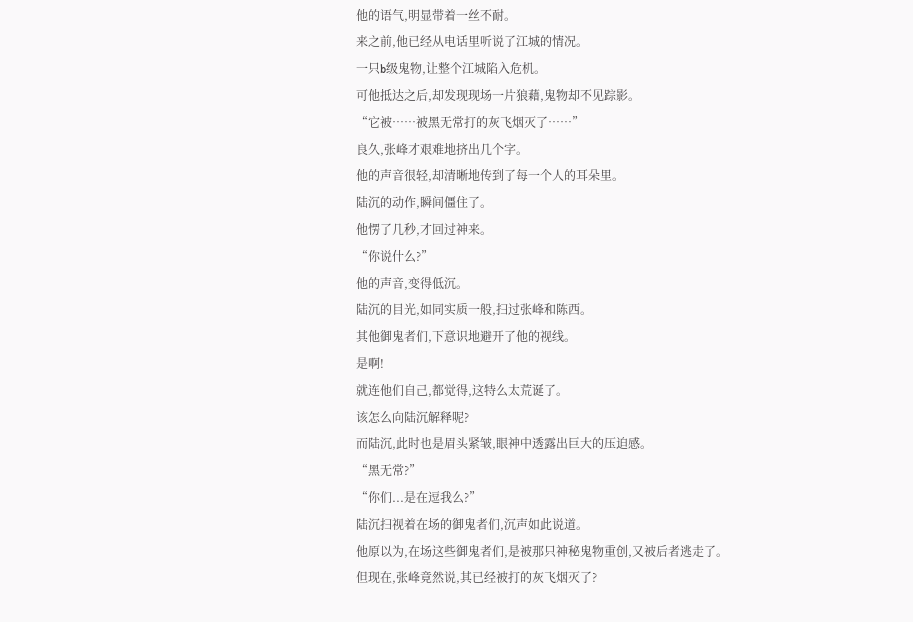他的语气,明显带着一丝不耐。
来之前,他已经从电话里听说了江城的情况。
一只b级鬼物,让整个江城陷入危机。
可他抵达之后,却发现现场一片狼藉,鬼物却不见踪影。
“它被……被黑无常打的灰飞烟灭了……”
良久,张峰才艰难地挤出几个字。
他的声音很轻,却清晰地传到了每一个人的耳朵里。
陆沉的动作,瞬间僵住了。
他愣了几秒,才回过神来。
“你说什么?”
他的声音,变得低沉。
陆沉的目光,如同实质一般,扫过张峰和陈西。
其他御鬼者们,下意识地避开了他的视线。
是啊!
就连他们自己,都觉得,这特么太荒诞了。
该怎么向陆沉解释呢?
而陆沉,此时也是眉头紧皱,眼神中透露出巨大的压迫感。
“黑无常?”
“你们...是在逗我么?”
陆沉扫视着在场的御鬼者们,沉声如此说道。
他原以为,在场这些御鬼者们,是被那只神秘鬼物重创,又被后者逃走了。
但现在,张峰竟然说,其已经被打的灰飞烟灭了?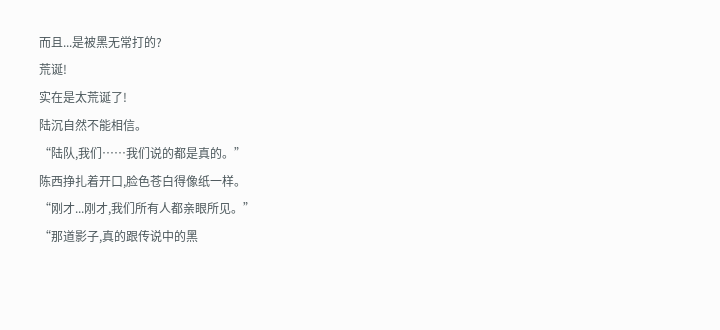而且...是被黑无常打的?
荒诞!
实在是太荒诞了!
陆沉自然不能相信。
“陆队,我们……我们说的都是真的。”
陈西挣扎着开口,脸色苍白得像纸一样。
“刚才...刚才,我们所有人都亲眼所见。”
“那道影子,真的跟传说中的黑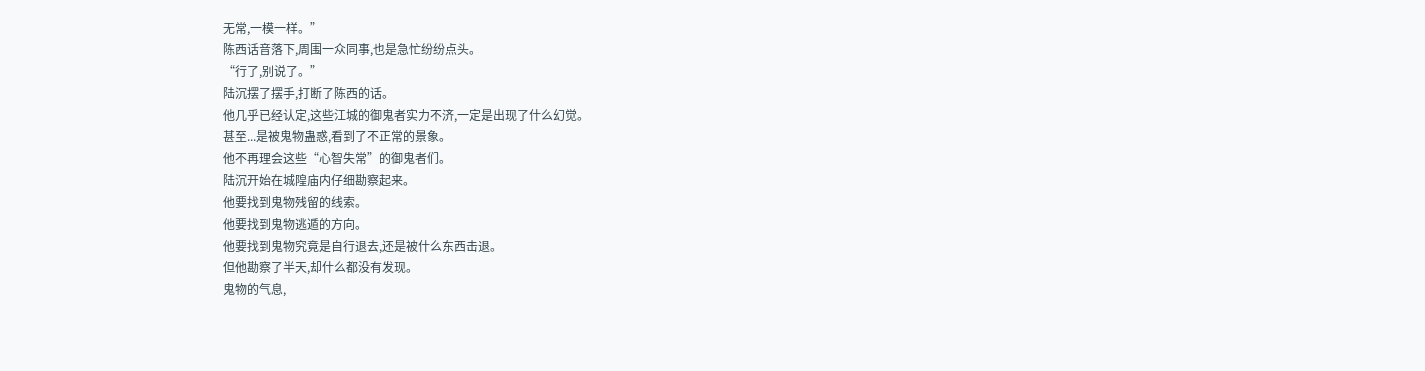无常,一模一样。”
陈西话音落下,周围一众同事,也是急忙纷纷点头。
“行了,别说了。”
陆沉摆了摆手,打断了陈西的话。
他几乎已经认定,这些江城的御鬼者实力不济,一定是出现了什么幻觉。
甚至...是被鬼物蛊惑,看到了不正常的景象。
他不再理会这些“心智失常”的御鬼者们。
陆沉开始在城隍庙内仔细勘察起来。
他要找到鬼物残留的线索。
他要找到鬼物逃遁的方向。
他要找到鬼物究竟是自行退去,还是被什么东西击退。
但他勘察了半天,却什么都没有发现。
鬼物的气息,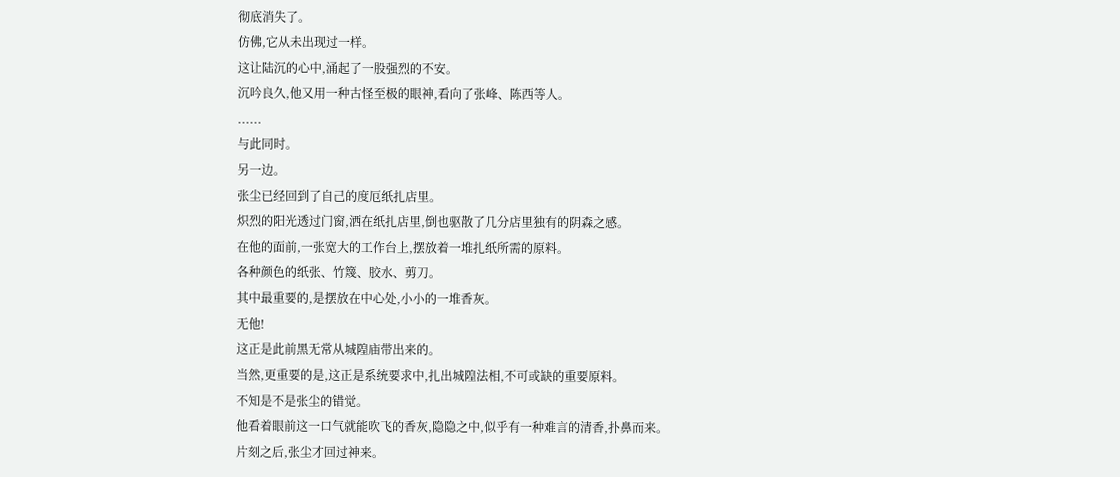彻底消失了。
仿佛,它从未出现过一样。
这让陆沉的心中,涌起了一股强烈的不安。
沉吟良久,他又用一种古怪至极的眼神,看向了张峰、陈西等人。
......
与此同时。
另一边。
张尘已经回到了自己的度厄纸扎店里。
炽烈的阳光透过门窗,洒在纸扎店里,倒也驱散了几分店里独有的阴森之感。
在他的面前,一张宽大的工作台上,摆放着一堆扎纸所需的原料。
各种颜色的纸张、竹篾、胶水、剪刀。
其中最重要的,是摆放在中心处,小小的一堆香灰。
无他!
这正是此前黑无常从城隍庙带出来的。
当然,更重要的是,这正是系统要求中,扎出城隍法相,不可或缺的重要原料。
不知是不是张尘的错觉。
他看着眼前这一口气就能吹飞的香灰,隐隐之中,似乎有一种难言的清香,扑鼻而来。
片刻之后,张尘才回过神来。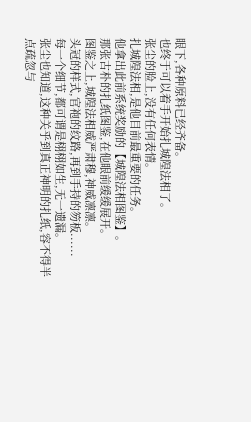眼下,各种原料已经齐备。
也终于可以着手开始扎城隍法相了。
张尘的脸上,没有任何表情。
扎城隍法相,是他目前最重要的任务。
他拿出此前系统奖励的【城隍法相图鉴】。
那张古朴的扎纸图鉴,在他眼前缓缓展开。
图鉴之上,城隍法相威严肃穆,神威凛凛。
头冠的样式,官袍的纹路,再到手持的笏板......
每一个细节,都可谓是栩栩如生,无一遗漏。
张尘也知道,这种关乎到真正神明的扎纸,容不得半点疏忽与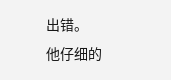出错。
他仔细的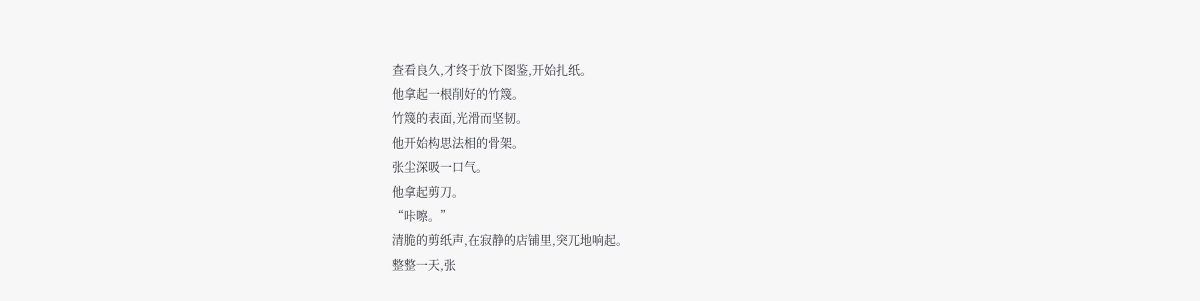查看良久,才终于放下图鉴,开始扎纸。
他拿起一根削好的竹篾。
竹篾的表面,光滑而坚韧。
他开始构思法相的骨架。
张尘深吸一口气。
他拿起剪刀。
“咔嚓。”
清脆的剪纸声,在寂静的店铺里,突兀地响起。
整整一天,张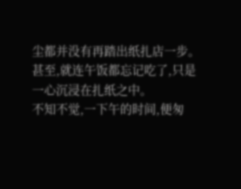尘都并没有再踏出纸扎店一步。
甚至,就连午饭都忘记吃了,只是一心沉浸在扎纸之中。
不知不觉,一下午的时间,便匆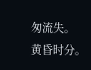匆流失。
黄昏时分。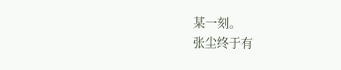某一刻。
张尘终于有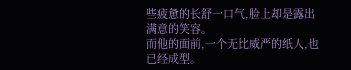些疲惫的长舒一口气,脸上却是露出满意的笑容。
而他的面前,一个无比威严的纸人,也已经成型。